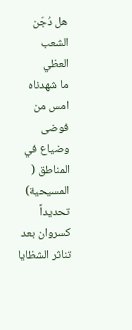هل دُجّن الشعب العظي
ما شهدناه امس من فوضى وضياع في المناطق ( المسيحية) تحديداً كسروان بعد تناثر الشظايا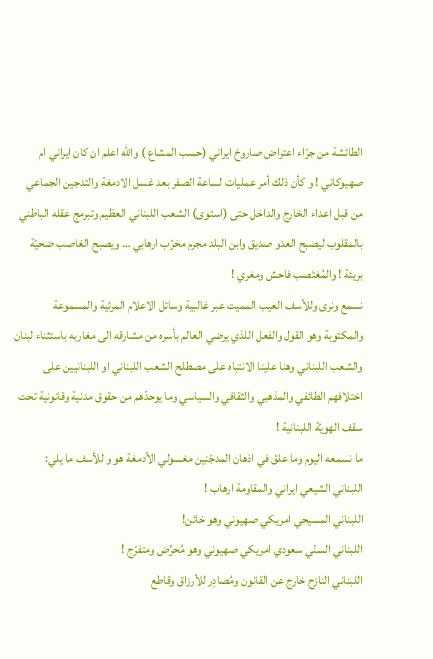الطائشة من جرّاء اعتراض صاروخ ايراني (حسب المشاع ) والله اعلم ان كان ايراني ام صهيوكاني ! و كأن ذلك أمر عمليات لساعة الصفر بعد غسل الادمغة والتدجين الجماعي من قبل اعداء الخارج والداخل حتى (استوى) الشعب اللبناني العظيم وتبرمج عقله الباطني بالمقلوب ليصبح العدو صديق وابن البلد مجرم مخرّب ارهابي … ويصبح الغاصب ضحيّة بريئة ! والمُغتَصب فاحش ومغري !
نسمع ونرى وللأسف العيب المميت عبر غالبية وسائل الاعلام المرئية والمسموعة والمكتوبة وهو القول والفعل اللذي يرضي العالم بأسره من مشارقه الى مغاربه باستثناء لبنان والشعب اللبناني وهنا علينا الانتباه على مصطلح الشعب اللبناني او اللبنانيين على اختلافهم الطائفي والمذهبي والثقافي والسياسي وما يوحدّهم من حقوق مدنية وقانونية تحت سقف الهويّة اللبنانية !
ما نسمعه اليوم وما علق في اذهان المدجّنين مغسولي الأدمغة هو و للأسف ما يلي:
اللبناني الشيعي ايراني والمقاومة ارهاب !
اللبناني المسيحي امريكي صهيوني وهو خائن!
اللبناني السنّي سعودي امريكي صهيوني وهو مُحرِّض ومتفرّج !
اللبناني النازح خارج عن القانون ومُصادِر للأرزاق وقاطع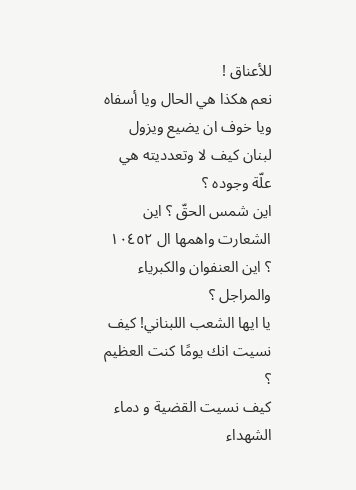للأعناق !
نعم هكذا هي الحال ويا أسفاه ويا خوف ان يضيع ويزول لبنان كيف لا وتعدديته هي علّة وجوده ؟
اين شمس الحقّ ؟ اين الشعارت واهمها ال ١٠٤٥٢ ؟ اين العنفوان والكبرياء والمراجل ؟
يا ايها الشعب اللبناني! كيف نسيت انك يومًا كنت العظيم ؟
كيف نسيت القضية و دماء الشهداء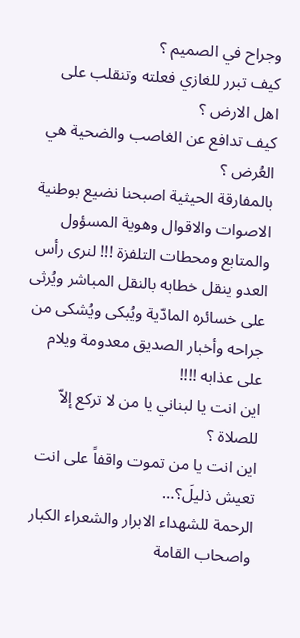وجراح في الصميم ؟
كيف تبرر للغازي فعلته وتنقلب على اهل الارض ؟
كيف تدافع عن الغاصب والضحية هي العُرض ؟
بالمفارقة الحيثية اصبحنا نضيع بوطنية الاصوات والاقوال وهوية المسؤول والمتابع ومحطات التلفزة !!! لنرى رأس العدو ينقل خطابه بالنقل المباشر ويُرثى على خسائره المادّية ويُبكى ويُشكى من جراحه وأخبار الصديق معدومة ويلام على عذابه !!!!
اين انت يا لبناني يا من لا تركع إلاّ للصلاة ؟
اين انت يا من تموت واقفاً على انت تعيش ذليلَ؟…
الرحمة للشهداء الابرار والشعراء الكبار واصحاب القامة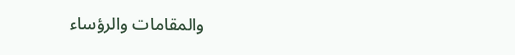والمقامات والرؤساء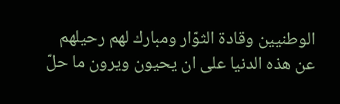الوطنيين وقادة الثوّار ومبارك لهم رحيلهم عن هذه الدنيا على ان يحيون ويرون ما حلّ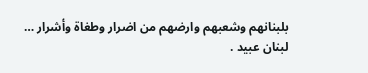بلبنانهم وشعبهم وارضهم من اضرار وطغاة وأشرار …
لبنان عبيد .